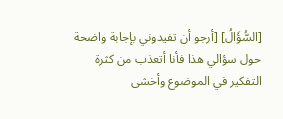[السُّؤَالُ] [أرجو أن تفيدوني بإجابة واضحة حول سؤالي هذا فأنا أتعذب من كثرة التفكير في الموضوع وأخشى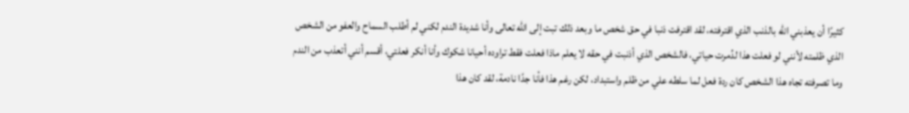كثيرًا أن يعذبني الله بالذنب الذي اقترفته، لقد اقترفت ذنبا في حق شخص ما وبعد ذلك تبت إلى الله تعالى وأنا شديدة الندم لكني لم أطلب السماح والعفو من الشخص الذي ظلمته لأنني لو فعلت هذا لدُمرت حياتي، فالشخص الذي أذنبت في حقه لا يعلم ماذا فعلت فقط تراوده أحيانا شكوك وأنا أنكر فعلتي، أقسم أنني أتعذب من الندم وما تصرفته تجاه هذا الشخص كان ردة فعل لما سلطه علي من ظلم واستبداد، لكن رغم هذا فأنا جدًا نادمة، لقد كان هذا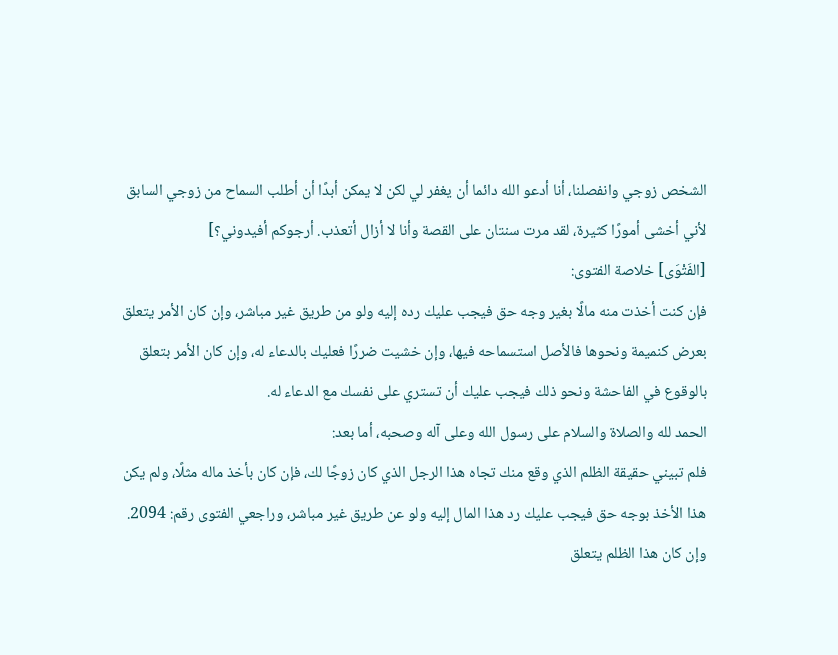الشخص زوجي وانفصلنا، أنا أدعو الله دائما أن يغفر لي لكن لا يمكن أبدًا أن أطلب السماح من زوجي السابق لأني أخشى أمورًا كثيرة، لقد مرت سنتان على القصة وأنا لا أزال أتعذب. أرجوكم أفيدوني؟]
[الفَتْوَى] خلاصة الفتوى:
فإن كنت أخذت منه مالًا بغير وجه حق فيجب عليك رده إليه ولو من طريق غير مباشر، وإن كان الأمر يتعلق بعرض كنميمة ونحوها فالأصل استسماحه فيها، وإن خشيت ضررًا فعليك بالدعاء له، وإن كان الأمر بتعلق بالوقوع في الفاحشة ونحو ذلك فيجب عليك أن تستري على نفسك مع الدعاء له.
الحمد لله والصلاة والسلام على رسول الله وعلى آله وصحبه، أما بعد:
فلم تبيني حقيقة الظلم الذي وقع منك تجاه هذا الرجل الذي كان زوجًا لك، فإن كان بأخذ ماله مثلًا، ولم يكن هذا الأخذ بوجه حق فيجب عليك رد هذا المال إليه ولو عن طريق غير مباشر، وراجعي الفتوى رقم: 2094.
وإن كان هذا الظلم يتعلق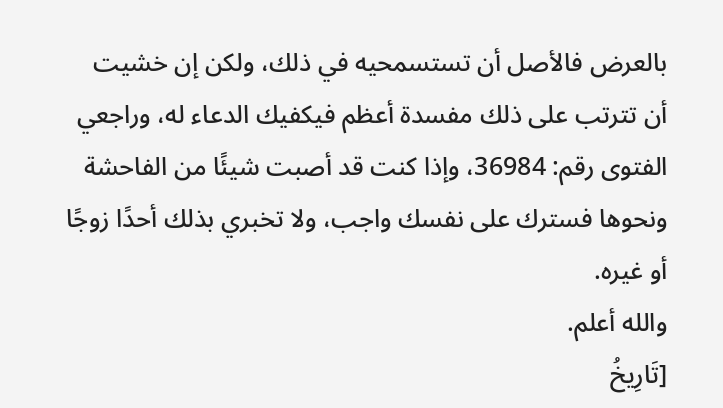بالعرض فالأصل أن تستسمحيه في ذلك، ولكن إن خشيت أن تترتب على ذلك مفسدة أعظم فيكفيك الدعاء له، وراجعي الفتوى رقم: 36984، وإذا كنت قد أصبت شيئًا من الفاحشة ونحوها فسترك على نفسك واجب، ولا تخبري بذلك أحدًا زوجًا أو غيره.
والله أعلم.
[تَارِيخُ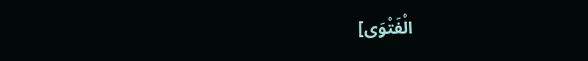الْفَتْوَى]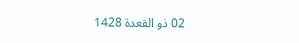02 ذو القعدة 1428